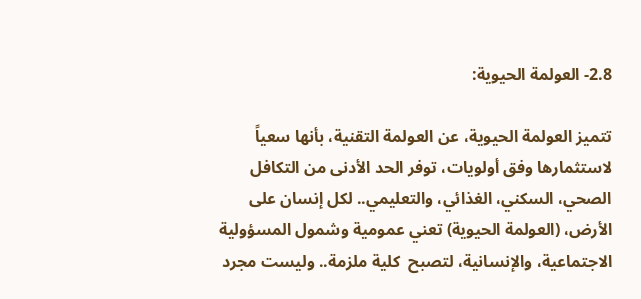2.8- العولمة الحيوية:

تتميز العولمة الحيوية، عن العولمة التقنية، بأنها سعياً لاستثمارها وفق أولويات، توفر الحد الأدنى من التكافل الصحي، السكني، الغذائي، والتعليمي.. لكل إنسان على الأرض، (العولمة الحيوية) تعني عمومية وشمول المسؤولية الاجتماعية، والإنسانية، لتصبح  كلية ملزمة.. وليست مجرد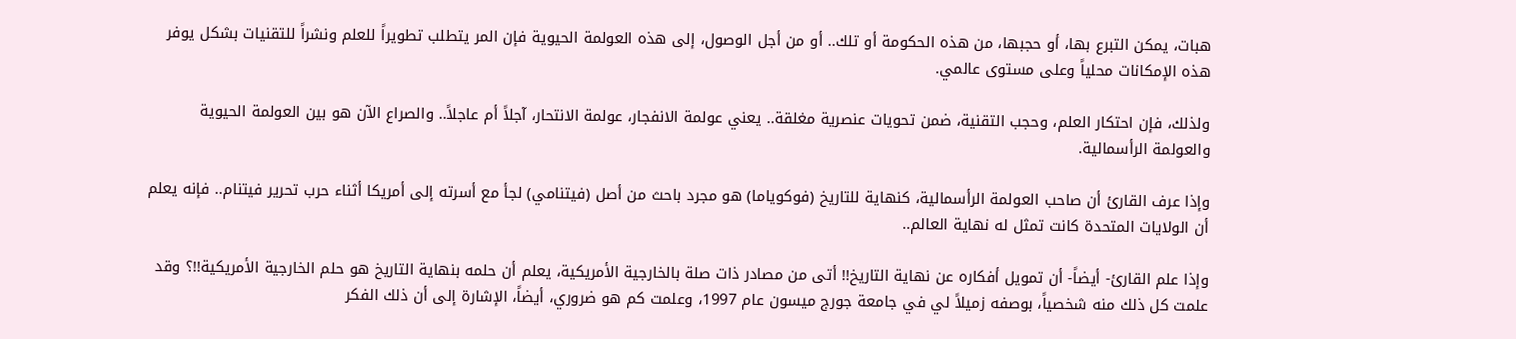هبات، يمكن التبرع بها، أو حجبها، من هذه الحكومة أو تلك.. أو من أجل الوصول، إلى هذه العولمة الحيوية فإن المر يتطلب تطويراً للعلم ونشراً للتقنيات بشكل يوفر هذه الإمكانات محلياً وعلى مستوى عالمي.

ولذلك، فإن احتكار العلم، وحجب التقنية، ضمن تحويات عنصرية مغلقة.. يعني عولمة الانفجار، عولمة الانتحار، آجلاً أم عاجلاً.. والصراع الآن هو بين العولمة الحيوية والعولمة الرأسمالية.

وإذا عرف القارئ أن صاحب العولمة الرأسمالية، كنهاية للتاريخ (فوكوياما) هو مجرد باحث من أصل (فيتنامي) لجأ مع أسرته إلى أمريكا أثناء حرب تحرير فيتنام.. فإنه يعلم أن الولايات المتحدة كانت تمثل له نهاية العالم..

وإذا علم القارئ- أيضاً- أن تمويل أفكاره عن نهاية التاريخ!! أتى من مصادر ذات صلة بالخارجية الأمريكية، يعلم أن حلمه بنهاية التاريخ هو حلم الخارجية الأمريكية!!؟ وقد علمت كل ذلك منه شخصياً، بوصفه زميلاً لي في جامعة جورج ميسون عام 1997، وعلمت كم هو ضروري، أيضاً، الإشارة إلى أن ذلك الفكر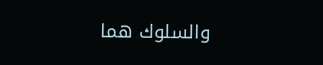والسلوك هما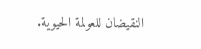النقيضان للعولمة الحيوية.